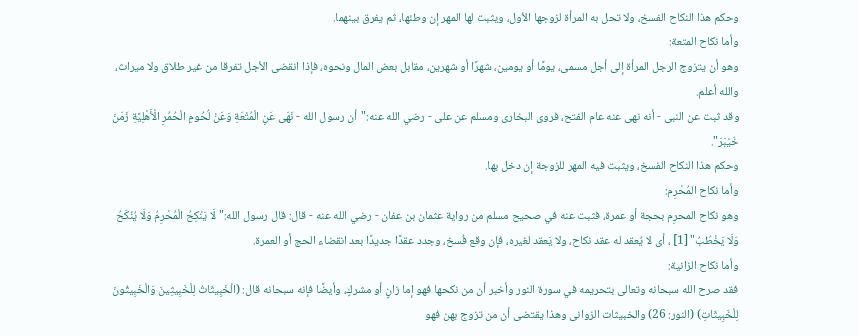وحكم هذا النكاح الفسخ، ولا تحل به المرأة لزوجها الأول، ويثبت لها المهر إن وطئها، ثم يفرق بينهما.
وأما نكاح المتعة:
وهو أن يتزوج الرجل المرأة إلى أجل مسمى، يومًا أو يومين، شهرًا أو شهرين، مقابل بعض المال ونحوه، فإذا انقضى الأجل تفرقا من غير طلاق ولا ميراث، والله أعلم.
وقد ثبت عن النبى - أنه نهى عنه عام الفتح، فروى البخارى ومسلم عن على - رضي الله عنه:"أن رسول الله - نَهَى عَنِ الْمُتْعَةِ وَعَنْ لُحُومِ الْحُمُرِ الْأَهْلِيَّةِ زَمَنَ خَيْبَرَ".
وحكم هذا النكاح الفسخ، ويثبت فيه المهر للزوجة إن دخل بها.
وأما نكاح المُحْرِم:
وهو نكاح المحرِم بحجة أو عمرة، فثبت عنه في صحيح مسلم من رواية عثمان بن عفان - رضي الله عنه - قال: قال رسول الله:"لَا يَنْكِحُ الْمُحْرِمُ وَلَا يُنْكَحُ وَلَا يَخْطُبُ" [1] ، أى لا يُعقد له عقد نكاح، ولا يَعقد لغيره، فإن وقع فُسخ، وجدد عقدًا جديدًا بعد انقضاء الحج أو العمرة.
وأما نكاح الزانية:
فقد صرح الله سبحانه وتعالى بتحريمه في سورة النور وأخبر أن من نكحها فهو إما زانٍ أو مشركٍ، وأيضًا فإنه سبحانه قال: (الْخَبِيثَاتُ لِلْخَبِيثِينَ وَالْخَبِيثُونَ لِلْخَبِيثَاتِ) (النور: 26) والخبيثات الزوانى وهذا يقتضى أن من تزوج بهن فهو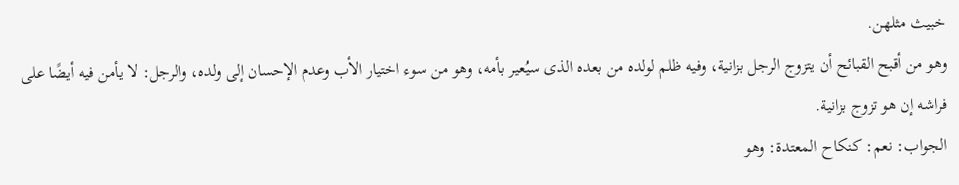خبيث مثلهن.
وهو من أقبح القبائح أن يتزوج الرجل بزانية، وفيه ظلم لولده من بعده الذى سيُعير بأمه، وهو من سوء اختيار الأب وعدم الإحسان إلى ولده، والرجل: لا يأمن فيه أيضًا على فراشه إن هو تزوج بزانية.
الجواب: نعم: كنكاح المعتدة: وهو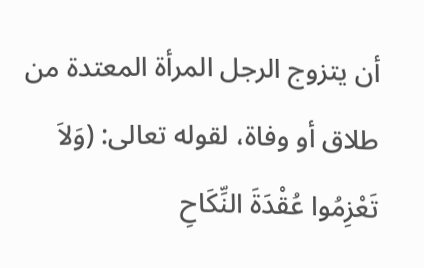أن يتزوج الرجل المرأة المعتدة من طلاق أو وفاة، لقوله تعالى: (وَلاَ تَعْزِمُوا عُقْدَةَ النِّكَاحِ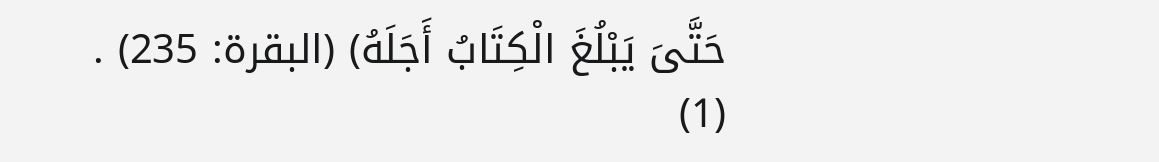حَتَّىَ يَبْلُغَ الْكِتَابُ أَجَلَهُ) (البقرة: 235) .
(1)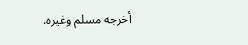أخرجه مسلم وغيره.